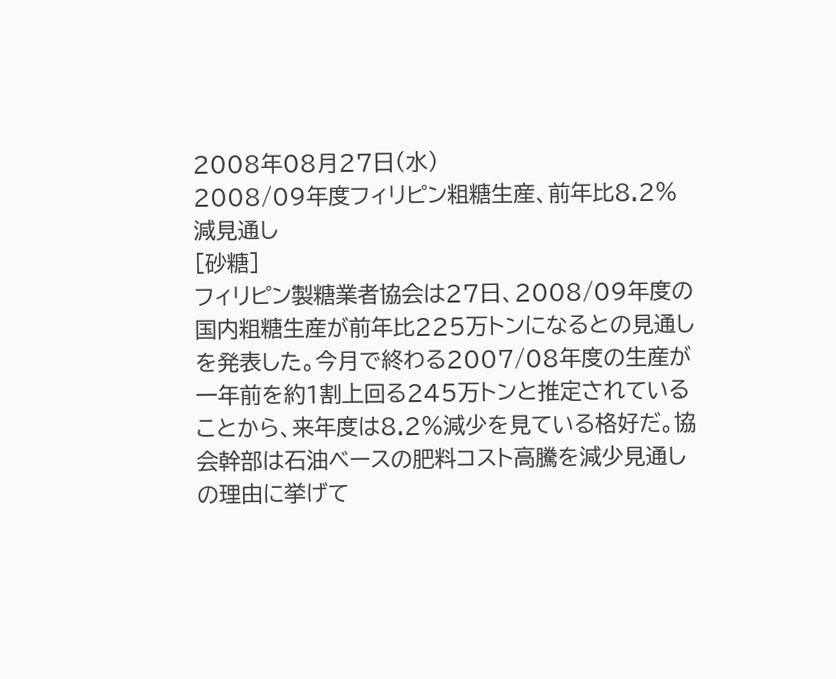2008年08月27日(水)
2008/09年度フィリピン粗糖生産、前年比8.2%減見通し
[砂糖]
フィリピン製糖業者協会は27日、2008/09年度の国内粗糖生産が前年比225万トンになるとの見通しを発表した。今月で終わる2007/08年度の生産が一年前を約1割上回る245万トンと推定されていることから、来年度は8.2%減少を見ている格好だ。協会幹部は石油ベースの肥料コスト高騰を減少見通しの理由に挙げて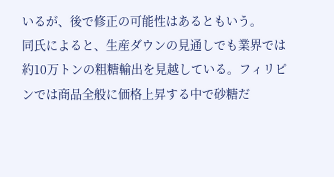いるが、後で修正の可能性はあるともいう。
同氏によると、生産ダウンの見通しでも業界では約10万トンの粗糖輸出を見越している。フィリピンでは商品全般に価格上昇する中で砂糖だ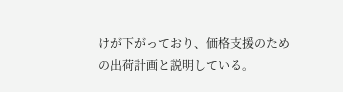けが下がっており、価格支援のための出荷計画と説明している。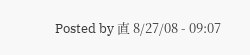Posted by 直 8/27/08 - 09:07